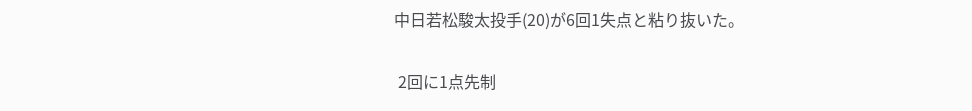中日若松駿太投手(20)が6回1失点と粘り抜いた。

 2回に1点先制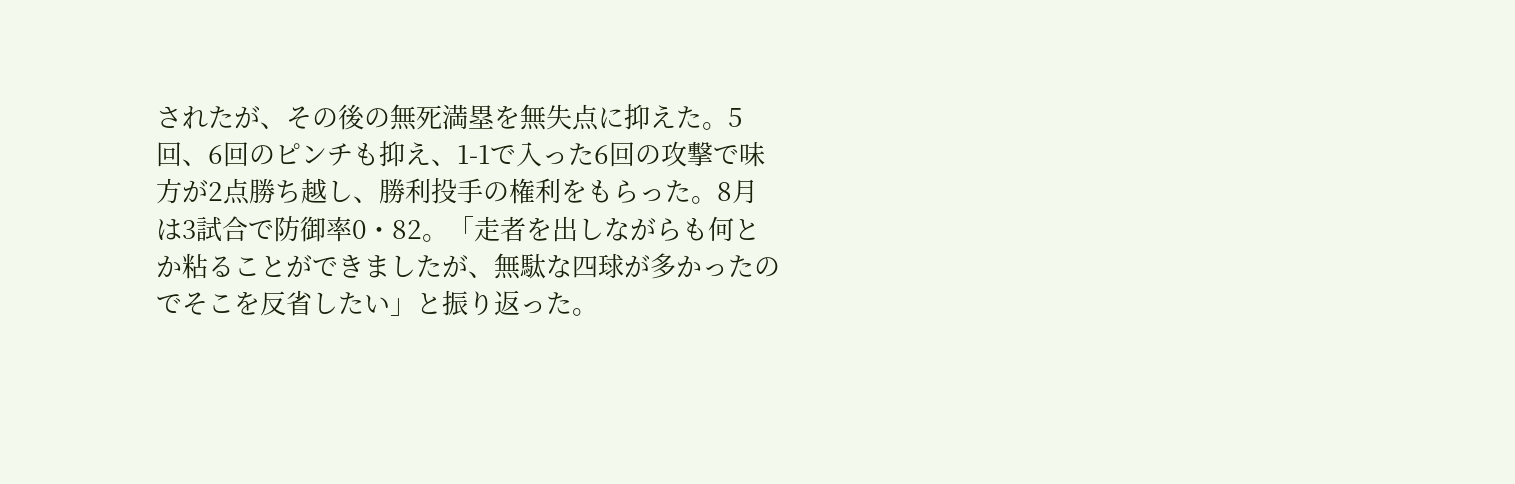されたが、その後の無死満塁を無失点に抑えた。5回、6回のピンチも抑え、1-1で入った6回の攻撃で味方が2点勝ち越し、勝利投手の権利をもらった。8月は3試合で防御率0・82。「走者を出しながらも何とか粘ることができましたが、無駄な四球が多かったのでそこを反省したい」と振り返った。